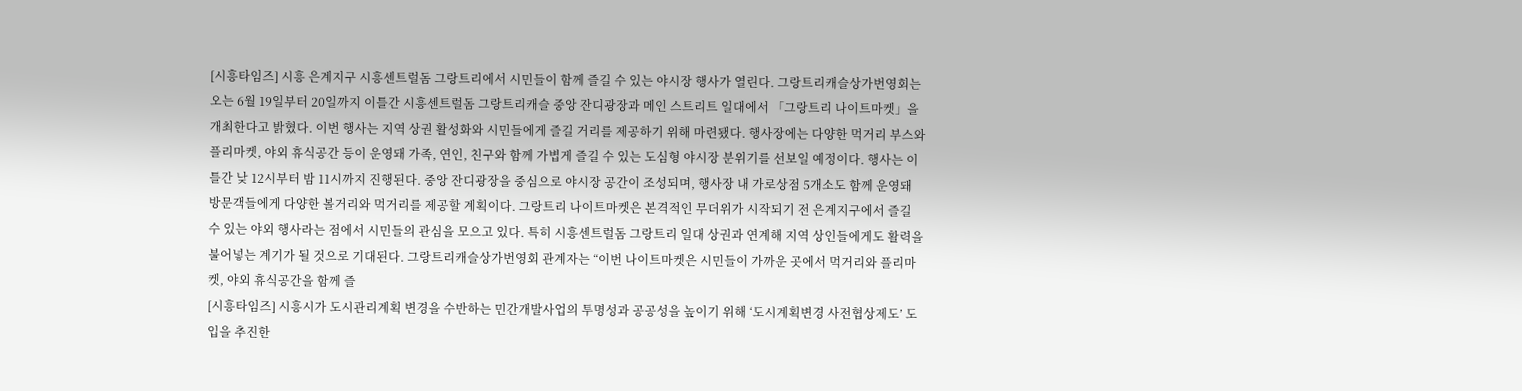[시흥타임즈] 시흥 은계지구 시흥센트럴돔 그랑트리에서 시민들이 함께 즐길 수 있는 야시장 행사가 열린다. 그랑트리캐슬상가번영회는 오는 6월 19일부터 20일까지 이틀간 시흥센트럴돔 그랑트리캐슬 중앙 잔디광장과 메인 스트리트 일대에서 「그랑트리 나이트마켓」을 개최한다고 밝혔다. 이번 행사는 지역 상권 활성화와 시민들에게 즐길 거리를 제공하기 위해 마련됐다. 행사장에는 다양한 먹거리 부스와 플리마켓, 야외 휴식공간 등이 운영돼 가족, 연인, 친구와 함께 가볍게 즐길 수 있는 도심형 야시장 분위기를 선보일 예정이다. 행사는 이틀간 낮 12시부터 밤 11시까지 진행된다. 중앙 잔디광장을 중심으로 야시장 공간이 조성되며, 행사장 내 가로상점 5개소도 함께 운영돼 방문객들에게 다양한 볼거리와 먹거리를 제공할 계획이다. 그랑트리 나이트마켓은 본격적인 무더위가 시작되기 전 은계지구에서 즐길 수 있는 야외 행사라는 점에서 시민들의 관심을 모으고 있다. 특히 시흥센트럴돔 그랑트리 일대 상권과 연계해 지역 상인들에게도 활력을 불어넣는 계기가 될 것으로 기대된다. 그랑트리캐슬상가번영회 관계자는 “이번 나이트마켓은 시민들이 가까운 곳에서 먹거리와 플리마켓, 야외 휴식공간을 함께 즐
[시흥타임즈] 시흥시가 도시관리계획 변경을 수반하는 민간개발사업의 투명성과 공공성을 높이기 위해 ‘도시계획변경 사전협상제도’ 도입을 추진한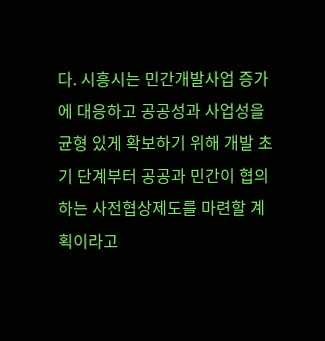다. 시흥시는 민간개발사업 증가에 대응하고 공공성과 사업성을 균형 있게 확보하기 위해 개발 초기 단계부터 공공과 민간이 협의하는 사전협상제도를 마련할 계획이라고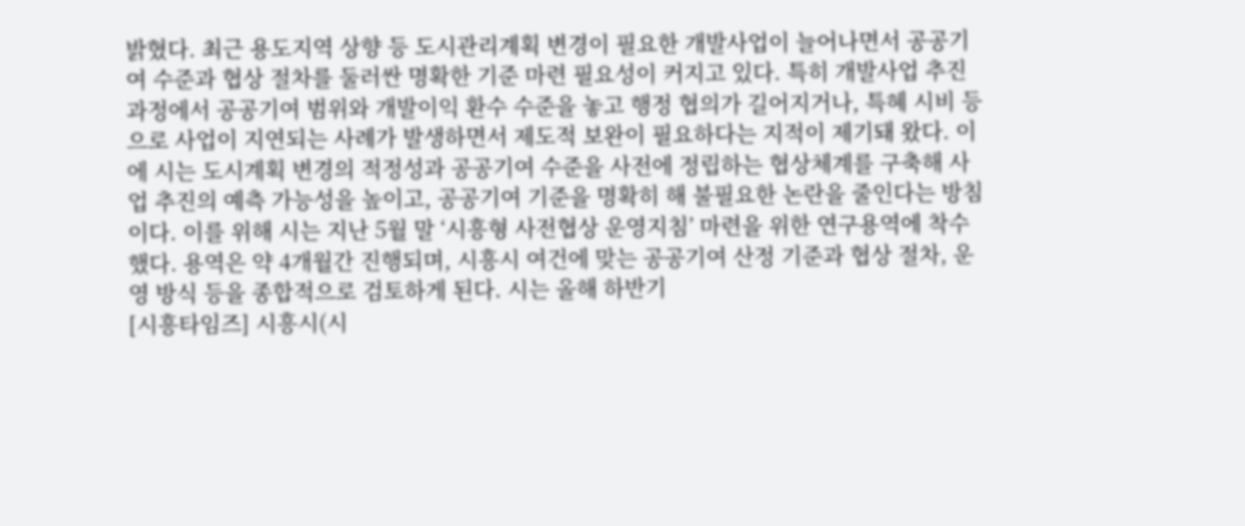밝혔다. 최근 용도지역 상향 등 도시관리계획 변경이 필요한 개발사업이 늘어나면서 공공기여 수준과 협상 절차를 둘러싼 명확한 기준 마련 필요성이 커지고 있다. 특히 개발사업 추진 과정에서 공공기여 범위와 개발이익 환수 수준을 놓고 행정 협의가 길어지거나, 특혜 시비 등으로 사업이 지연되는 사례가 발생하면서 제도적 보완이 필요하다는 지적이 제기돼 왔다. 이에 시는 도시계획 변경의 적정성과 공공기여 수준을 사전에 정립하는 협상체계를 구축해 사업 추진의 예측 가능성을 높이고, 공공기여 기준을 명확히 해 불필요한 논란을 줄인다는 방침이다. 이를 위해 시는 지난 5월 말 ‘시흥형 사전협상 운영지침’ 마련을 위한 연구용역에 착수했다. 용역은 약 4개월간 진행되며, 시흥시 여건에 맞는 공공기여 산정 기준과 협상 절차, 운영 방식 등을 종합적으로 검토하게 된다. 시는 올해 하반기
[시흥타임즈] 시흥시(시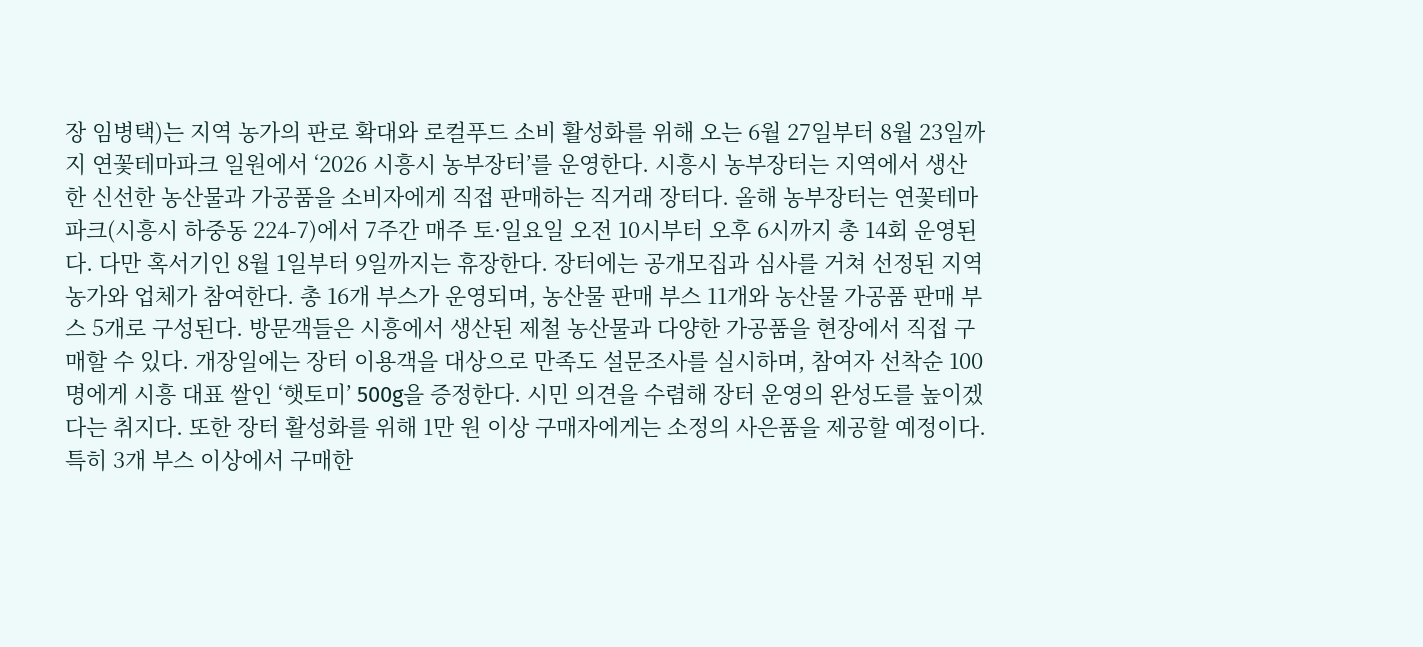장 임병택)는 지역 농가의 판로 확대와 로컬푸드 소비 활성화를 위해 오는 6월 27일부터 8월 23일까지 연꽃테마파크 일원에서 ‘2026 시흥시 농부장터’를 운영한다. 시흥시 농부장터는 지역에서 생산한 신선한 농산물과 가공품을 소비자에게 직접 판매하는 직거래 장터다. 올해 농부장터는 연꽃테마파크(시흥시 하중동 224-7)에서 7주간 매주 토·일요일 오전 10시부터 오후 6시까지 총 14회 운영된다. 다만 혹서기인 8월 1일부터 9일까지는 휴장한다. 장터에는 공개모집과 심사를 거쳐 선정된 지역 농가와 업체가 참여한다. 총 16개 부스가 운영되며, 농산물 판매 부스 11개와 농산물 가공품 판매 부스 5개로 구성된다. 방문객들은 시흥에서 생산된 제철 농산물과 다양한 가공품을 현장에서 직접 구매할 수 있다. 개장일에는 장터 이용객을 대상으로 만족도 설문조사를 실시하며, 참여자 선착순 100명에게 시흥 대표 쌀인 ‘햇토미’ 500g을 증정한다. 시민 의견을 수렴해 장터 운영의 완성도를 높이겠다는 취지다. 또한 장터 활성화를 위해 1만 원 이상 구매자에게는 소정의 사은품을 제공할 예정이다. 특히 3개 부스 이상에서 구매한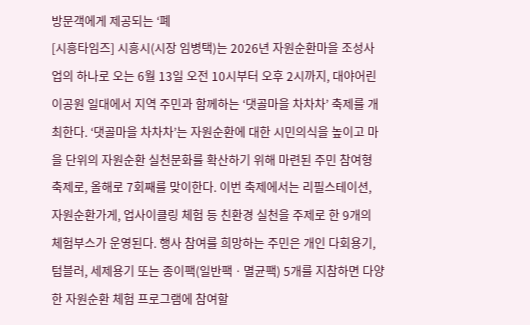방문객에게 제공되는 ‘폐
[시흥타임즈] 시흥시(시장 임병택)는 2026년 자원순환마을 조성사업의 하나로 오는 6월 13일 오전 10시부터 오후 2시까지, 대야어린이공원 일대에서 지역 주민과 함께하는 ‘댓골마을 차차차’ 축제를 개최한다. ‘댓골마을 차차차’는 자원순환에 대한 시민의식을 높이고 마을 단위의 자원순환 실천문화를 확산하기 위해 마련된 주민 참여형 축제로, 올해로 7회째를 맞이한다. 이번 축제에서는 리필스테이션, 자원순환가게, 업사이클링 체험 등 친환경 실천을 주제로 한 9개의 체험부스가 운영된다. 행사 참여를 희망하는 주민은 개인 다회용기, 텀블러, 세제용기 또는 종이팩(일반팩ㆍ멸균팩) 5개를 지참하면 다양한 자원순환 체험 프로그램에 참여할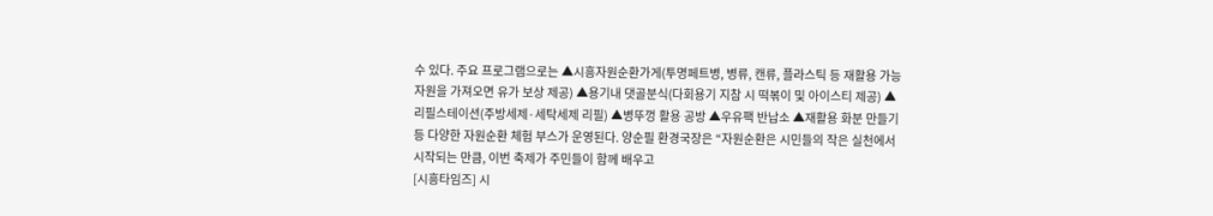수 있다. 주요 프로그램으로는 ▲시흥자원순환가게(투명페트병, 병류, 캔류, 플라스틱 등 재활용 가능 자원을 가져오면 유가 보상 제공) ▲용기내 댓골분식(다회용기 지참 시 떡볶이 및 아이스티 제공) ▲리필스테이션(주방세제·세탁세제 리필) ▲병뚜껑 활용 공방 ▲우유팩 반납소 ▲재활용 화분 만들기 등 다양한 자원순환 체험 부스가 운영된다. 양순필 환경국장은 “자원순환은 시민들의 작은 실천에서 시작되는 만큼, 이번 축제가 주민들이 함께 배우고
[시흥타임즈] 시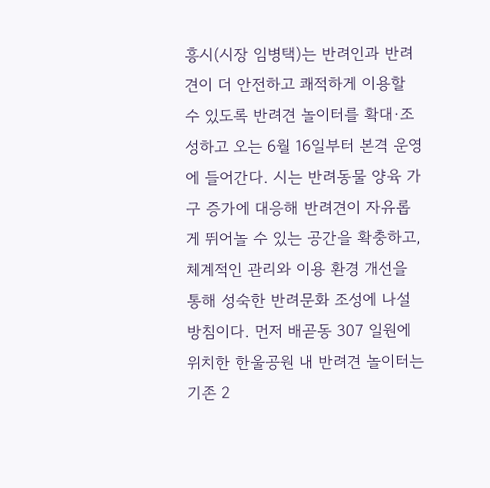흥시(시장 임병택)는 반려인과 반려견이 더 안전하고 쾌적하게 이용할 수 있도록 반려견 놀이터를 확대·조성하고 오는 6월 16일부터 본격 운영에 들어간다. 시는 반려동물 양육 가구 증가에 대응해 반려견이 자유롭게 뛰어놀 수 있는 공간을 확충하고, 체계적인 관리와 이용 환경 개선을 통해 성숙한 반려문화 조성에 나설 방침이다. 먼저 배곧동 307 일원에 위치한 한울공원 내 반려견 놀이터는 기존 2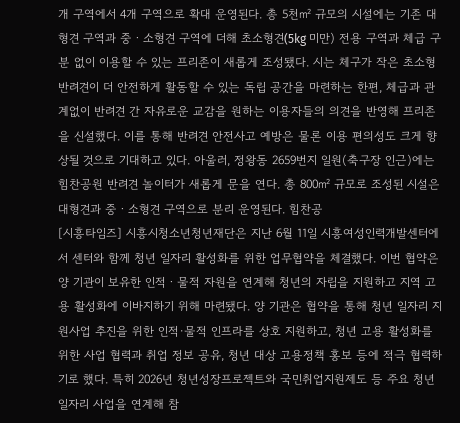개 구역에서 4개 구역으로 확대 운영된다. 총 5천㎡ 규모의 시설에는 기존 대형견 구역과 중ㆍ소형견 구역에 더해 초소형견(5kg 미만) 전용 구역과 체급 구분 없이 이용할 수 있는 프리존이 새롭게 조성됐다. 시는 체구가 작은 초소형 반려견이 더 안전하게 활동할 수 있는 독립 공간을 마련하는 한편, 체급과 관계없이 반려견 간 자유로운 교감을 원하는 이용자들의 의견을 반영해 프리존을 신설했다. 이를 통해 반려견 안전사고 예방은 물론 이용 편의성도 크게 향상될 것으로 기대하고 있다. 아울러, 정왕동 2659번지 일원(축구장 인근)에는 힘찬공원 반려견 놀이터가 새롭게 문을 연다. 총 800㎡ 규모로 조성된 시설은 대형견과 중ㆍ소형견 구역으로 분리 운영된다. 힘찬공
[시흥타임즈] 시흥시청소년청년재단은 지난 6월 11일 시흥여성인력개발센터에서 센터와 함께 청년 일자리 활성화를 위한 업무협약을 체결했다. 이번 협약은 양 기관이 보유한 인적ㆍ물적 자원을 연계해 청년의 자립을 지원하고 지역 고용 활성화에 이바지하기 위해 마련됐다. 양 기관은 협약을 통해 청년 일자리 지원사업 추진을 위한 인적·물적 인프라를 상호 지원하고, 청년 고용 활성화를 위한 사업 협력과 취업 정보 공유, 청년 대상 고용정책 홍보 등에 적극 협력하기로 했다. 특히 2026년 청년성장프로젝트와 국민취업지원제도 등 주요 청년 일자리 사업을 연계해 참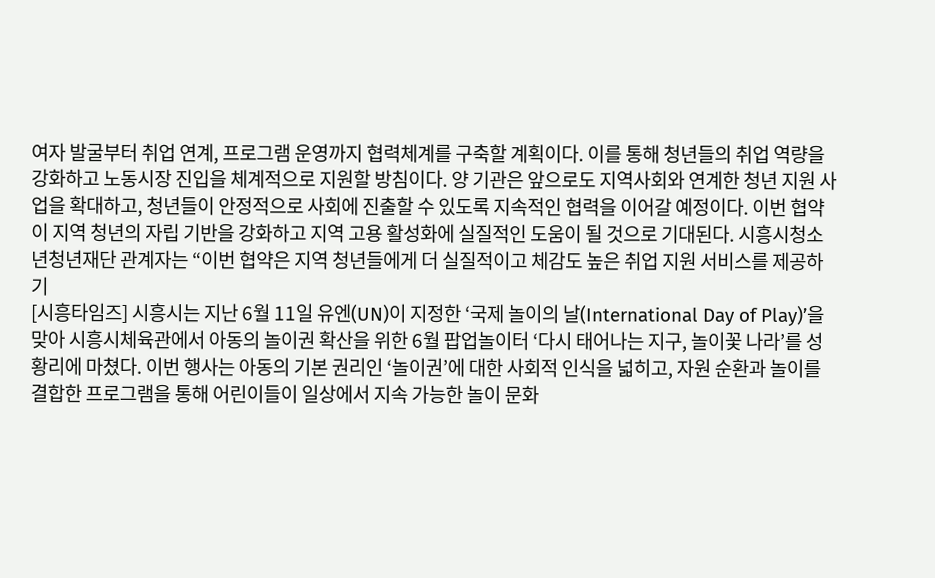여자 발굴부터 취업 연계, 프로그램 운영까지 협력체계를 구축할 계획이다. 이를 통해 청년들의 취업 역량을 강화하고 노동시장 진입을 체계적으로 지원할 방침이다. 양 기관은 앞으로도 지역사회와 연계한 청년 지원 사업을 확대하고, 청년들이 안정적으로 사회에 진출할 수 있도록 지속적인 협력을 이어갈 예정이다. 이번 협약이 지역 청년의 자립 기반을 강화하고 지역 고용 활성화에 실질적인 도움이 될 것으로 기대된다. 시흥시청소년청년재단 관계자는 “이번 협약은 지역 청년들에게 더 실질적이고 체감도 높은 취업 지원 서비스를 제공하기
[시흥타임즈] 시흥시는 지난 6월 11일 유엔(UN)이 지정한 ‘국제 놀이의 날(International Day of Play)’을 맞아 시흥시체육관에서 아동의 놀이권 확산을 위한 6월 팝업놀이터 ‘다시 태어나는 지구, 놀이꽃 나라’를 성황리에 마쳤다. 이번 행사는 아동의 기본 권리인 ‘놀이권’에 대한 사회적 인식을 넓히고, 자원 순환과 놀이를 결합한 프로그램을 통해 어린이들이 일상에서 지속 가능한 놀이 문화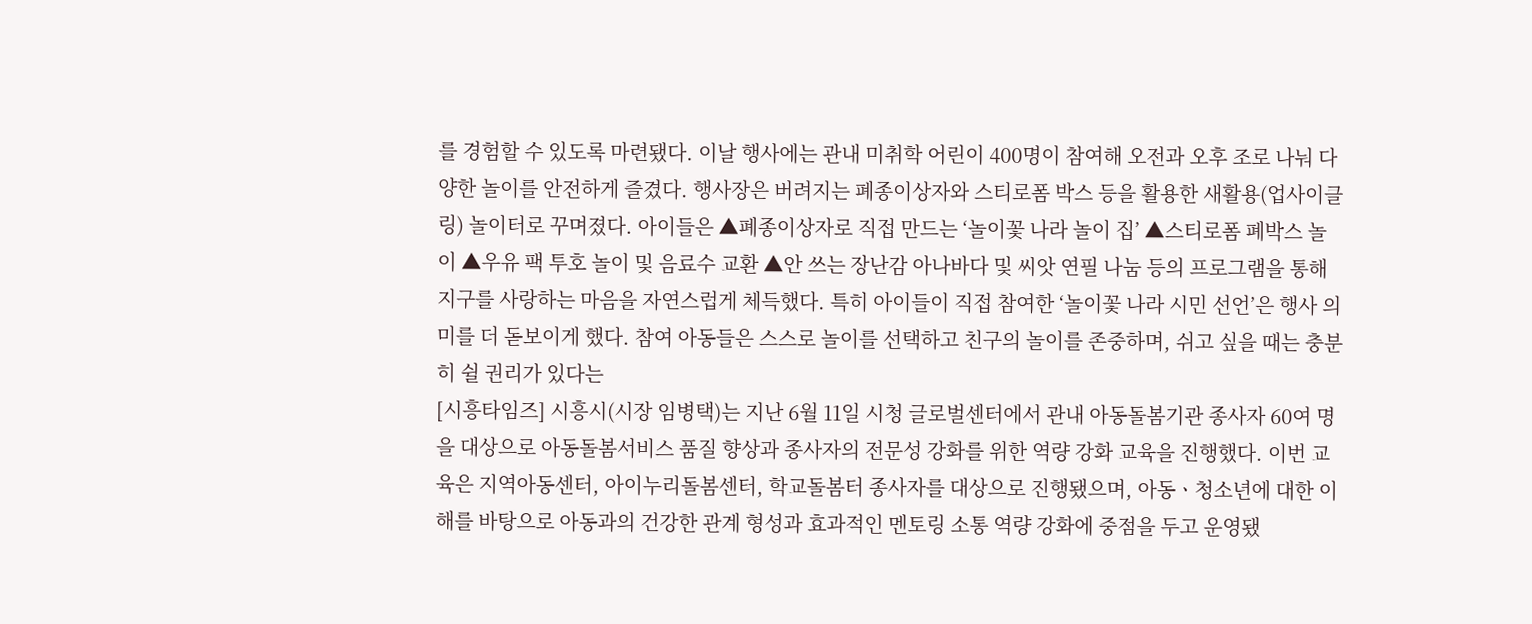를 경험할 수 있도록 마련됐다. 이날 행사에는 관내 미취학 어린이 400명이 참여해 오전과 오후 조로 나눠 다양한 놀이를 안전하게 즐겼다. 행사장은 버려지는 폐종이상자와 스티로폼 박스 등을 활용한 새활용(업사이클링) 놀이터로 꾸며졌다. 아이들은 ▲폐종이상자로 직접 만드는 ‘놀이꽃 나라 놀이 집’ ▲스티로폼 폐박스 놀이 ▲우유 팩 투호 놀이 및 음료수 교환 ▲안 쓰는 장난감 아나바다 및 씨앗 연필 나눔 등의 프로그램을 통해 지구를 사랑하는 마음을 자연스럽게 체득했다. 특히 아이들이 직접 참여한 ‘놀이꽃 나라 시민 선언’은 행사 의미를 더 돋보이게 했다. 참여 아동들은 스스로 놀이를 선택하고 친구의 놀이를 존중하며, 쉬고 싶을 때는 충분히 쉴 권리가 있다는
[시흥타임즈] 시흥시(시장 임병택)는 지난 6월 11일 시청 글로벌센터에서 관내 아동돌봄기관 종사자 60여 명을 대상으로 아동돌봄서비스 품질 향상과 종사자의 전문성 강화를 위한 역량 강화 교육을 진행했다. 이번 교육은 지역아동센터, 아이누리돌봄센터, 학교돌봄터 종사자를 대상으로 진행됐으며, 아동ㆍ청소년에 대한 이해를 바탕으로 아동과의 건강한 관계 형성과 효과적인 멘토링 소통 역량 강화에 중점을 두고 운영됐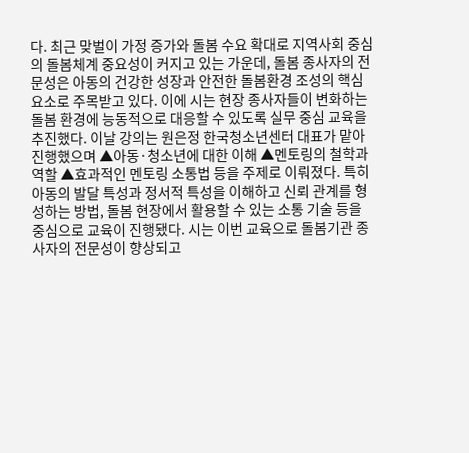다. 최근 맞벌이 가정 증가와 돌봄 수요 확대로 지역사회 중심의 돌봄체계 중요성이 커지고 있는 가운데, 돌봄 종사자의 전문성은 아동의 건강한 성장과 안전한 돌봄환경 조성의 핵심 요소로 주목받고 있다. 이에 시는 현장 종사자들이 변화하는 돌봄 환경에 능동적으로 대응할 수 있도록 실무 중심 교육을 추진했다. 이날 강의는 원은정 한국청소년센터 대표가 맡아 진행했으며 ▲아동·청소년에 대한 이해 ▲멘토링의 철학과 역할 ▲효과적인 멘토링 소통법 등을 주제로 이뤄졌다. 특히 아동의 발달 특성과 정서적 특성을 이해하고 신뢰 관계를 형성하는 방법, 돌봄 현장에서 활용할 수 있는 소통 기술 등을 중심으로 교육이 진행됐다. 시는 이번 교육으로 돌봄기관 종사자의 전문성이 향상되고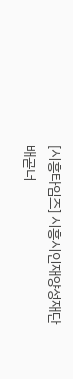[시흥타임즈] 시흥시인재양성재단 배곧너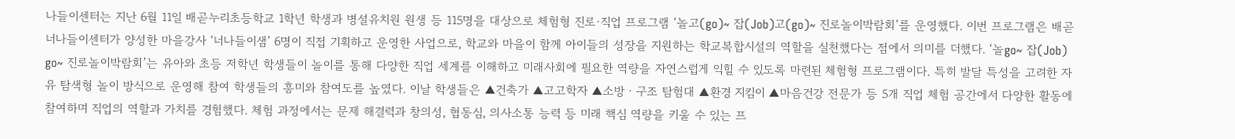나들이센터는 지난 6월 11일 배곧누리초등학교 1학년 학생과 병설유치원 원생 등 115명을 대상으로 체험형 진로·직업 프로그램 ‘놀고(go)~ 잡(Job)고(go)~ 진로놀이박람회’를 운영했다. 이번 프로그램은 배곧너나들이센터가 양성한 마을강사 ‘너나들이샘’ 6명이 직접 기획하고 운영한 사업으로, 학교와 마을이 함께 아이들의 성장을 지원하는 학교복합시설의 역할을 실천했다는 점에서 의미를 더했다. ‘놀go~ 잡(Job) go~ 진로놀이박람회’는 유아와 초등 저학년 학생들이 놀이를 통해 다양한 직업 세계를 이해하고 미래사회에 필요한 역량을 자연스럽게 익힐 수 있도록 마련된 체험형 프로그램이다. 특히 발달 특성을 고려한 자유 탐색형 놀이 방식으로 운영해 참여 학생들의 흥미와 참여도를 높였다. 이날 학생들은 ▲건축가 ▲고고학자 ▲소방ㆍ구조 탐험대 ▲환경 지킴이 ▲마음건강 전문가 등 5개 직업 체험 공간에서 다양한 활동에 참여하며 직업의 역할과 가치를 경험했다. 체험 과정에서는 문제 해결력과 창의성, 협동심, 의사소통 능력 등 미래 핵심 역량을 키울 수 있는 프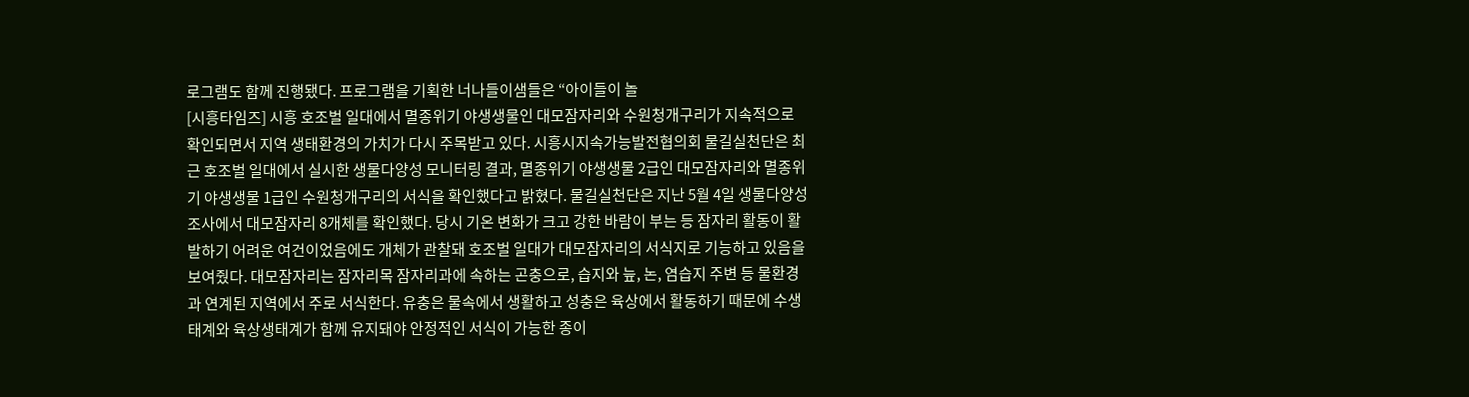로그램도 함께 진행됐다. 프로그램을 기획한 너나들이샘들은 “아이들이 놀
[시흥타임즈] 시흥 호조벌 일대에서 멸종위기 야생생물인 대모잠자리와 수원청개구리가 지속적으로 확인되면서 지역 생태환경의 가치가 다시 주목받고 있다. 시흥시지속가능발전협의회 물길실천단은 최근 호조벌 일대에서 실시한 생물다양성 모니터링 결과, 멸종위기 야생생물 2급인 대모잠자리와 멸종위기 야생생물 1급인 수원청개구리의 서식을 확인했다고 밝혔다. 물길실천단은 지난 5월 4일 생물다양성 조사에서 대모잠자리 8개체를 확인했다. 당시 기온 변화가 크고 강한 바람이 부는 등 잠자리 활동이 활발하기 어려운 여건이었음에도 개체가 관찰돼 호조벌 일대가 대모잠자리의 서식지로 기능하고 있음을 보여줬다. 대모잠자리는 잠자리목 잠자리과에 속하는 곤충으로, 습지와 늪, 논, 염습지 주변 등 물환경과 연계된 지역에서 주로 서식한다. 유충은 물속에서 생활하고 성충은 육상에서 활동하기 때문에 수생태계와 육상생태계가 함께 유지돼야 안정적인 서식이 가능한 종이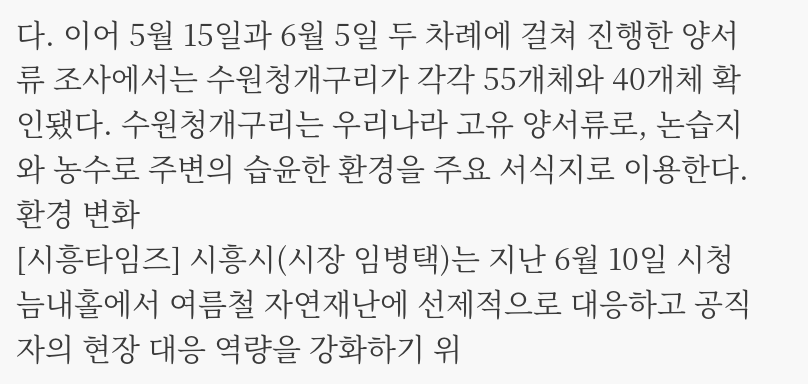다. 이어 5월 15일과 6월 5일 두 차례에 걸쳐 진행한 양서류 조사에서는 수원청개구리가 각각 55개체와 40개체 확인됐다. 수원청개구리는 우리나라 고유 양서류로, 논습지와 농수로 주변의 습윤한 환경을 주요 서식지로 이용한다. 환경 변화
[시흥타임즈] 시흥시(시장 임병택)는 지난 6월 10일 시청 늠내홀에서 여름철 자연재난에 선제적으로 대응하고 공직자의 현장 대응 역량을 강화하기 위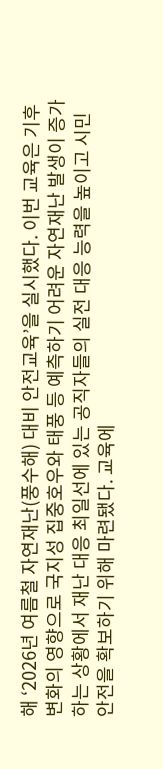해 ‘2026년 여름철 자연재난(풍수해) 대비 안전교육’을 실시했다. 이번 교육은 기후변화의 영향으로 국지성 집중호우와 태풍 등 예측하기 어려운 자연재난 발생이 증가하는 상황에서 재난 대응 최일선에 있는 공직자들의 실전 대응 능력을 높이고 시민 안전을 확보하기 위해 마련됐다. 교육에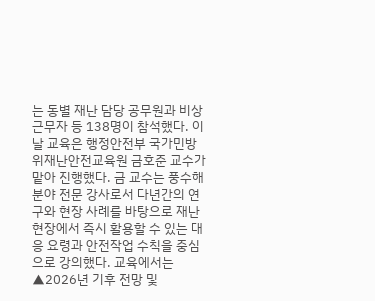는 동별 재난 담당 공무원과 비상근무자 등 138명이 참석했다. 이날 교육은 행정안전부 국가민방위재난안전교육원 금호준 교수가 맡아 진행했다. 금 교수는 풍수해 분야 전문 강사로서 다년간의 연구와 현장 사례를 바탕으로 재난 현장에서 즉시 활용할 수 있는 대응 요령과 안전작업 수칙을 중심으로 강의했다. 교육에서는 ▲2026년 기후 전망 및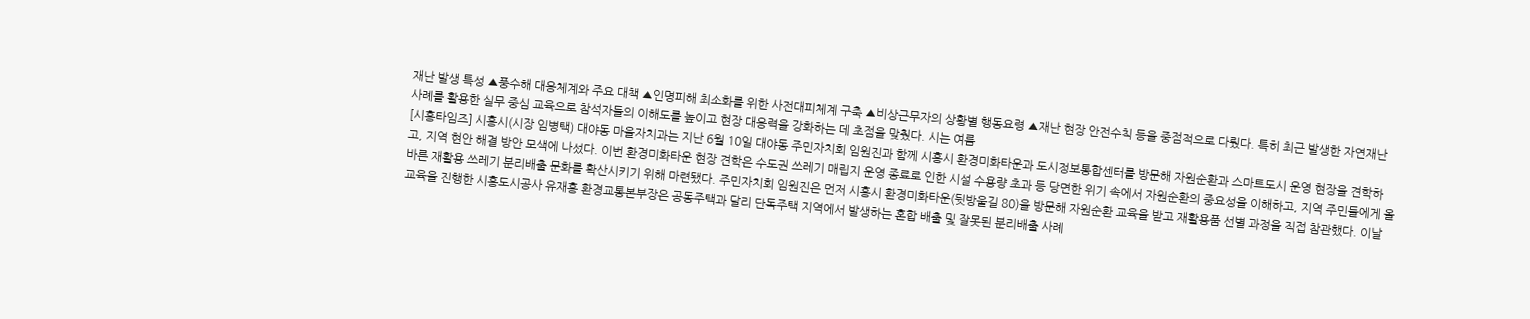재난 발생 특성 ▲풍수해 대응체계와 주요 대책 ▲인명피해 최소화를 위한 사전대피체계 구축 ▲비상근무자의 상황별 행동요령 ▲재난 현장 안전수칙 등을 중점적으로 다뤘다. 특히 최근 발생한 자연재난 사례를 활용한 실무 중심 교육으로 참석자들의 이해도를 높이고 현장 대응력을 강화하는 데 초점을 맞췄다. 시는 여름
[시흥타임즈] 시흥시(시장 임병택) 대야동 마을자치과는 지난 6월 10일 대야동 주민자치회 임원진과 함께 시흥시 환경미화타운과 도시정보통합센터를 방문해 자원순환과 스마트도시 운영 현장을 견학하고, 지역 현안 해결 방안 모색에 나섰다. 이번 환경미화타운 현장 견학은 수도권 쓰레기 매립지 운영 종료로 인한 시설 수용량 초과 등 당면한 위기 속에서 자원순환의 중요성을 이해하고, 지역 주민들에게 올바른 재활용 쓰레기 분리배출 문화를 확산시키기 위해 마련됐다. 주민자치회 임원진은 먼저 시흥시 환경미화타운(뒷방울길 80)을 방문해 자원순환 교육을 받고 재활용품 선별 과정을 직접 참관했다. 이날 교육을 진행한 시흥도시공사 유재홍 환경교통본부장은 공동주택과 달리 단독주택 지역에서 발생하는 혼합 배출 및 잘못된 분리배출 사례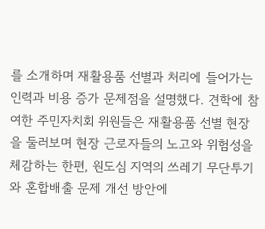를 소개하며 재활용품 선별과 처리에 들어가는 인력과 비용 증가 문제점을 설명했다. 견학에 참여한 주민자치회 위원들은 재활용품 선별 현장을 둘러보며 현장 근로자들의 노고와 위험성을 체감하는 한편, 원도심 지역의 쓰레기 무단투기와 혼합배출 문제 개선 방안에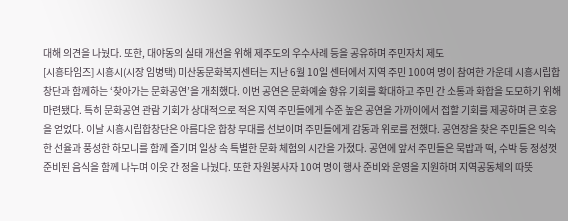대해 의견을 나눴다. 또한, 대야동의 실태 개선을 위해 제주도의 우수사례 등을 공유하며 주민자치 제도
[시흥타임즈] 시흥시(시장 임병택) 미산동문화복지센터는 지난 6월 10일 센터에서 지역 주민 100여 명이 참여한 가운데 시흥시립합창단과 함께하는 ‘찾아가는 문화공연’을 개최했다. 이번 공연은 문화예술 향유 기회를 확대하고 주민 간 소통과 화합을 도모하기 위해 마련됐다. 특히 문화공연 관람 기회가 상대적으로 적은 지역 주민들에게 수준 높은 공연을 가까이에서 접할 기회를 제공하며 큰 호응을 얻었다. 이날 시흥시립합창단은 아름다운 합창 무대를 선보이며 주민들에게 감동과 위로를 전했다. 공연장을 찾은 주민들은 익숙한 선율과 풍성한 하모니를 함께 즐기며 일상 속 특별한 문화 체험의 시간을 가졌다. 공연에 앞서 주민들은 묵밥과 떡, 수박 등 정성껏 준비된 음식을 함께 나누며 이웃 간 정을 나눴다. 또한 자원봉사자 10여 명이 행사 준비와 운영을 지원하며 지역공동체의 따뜻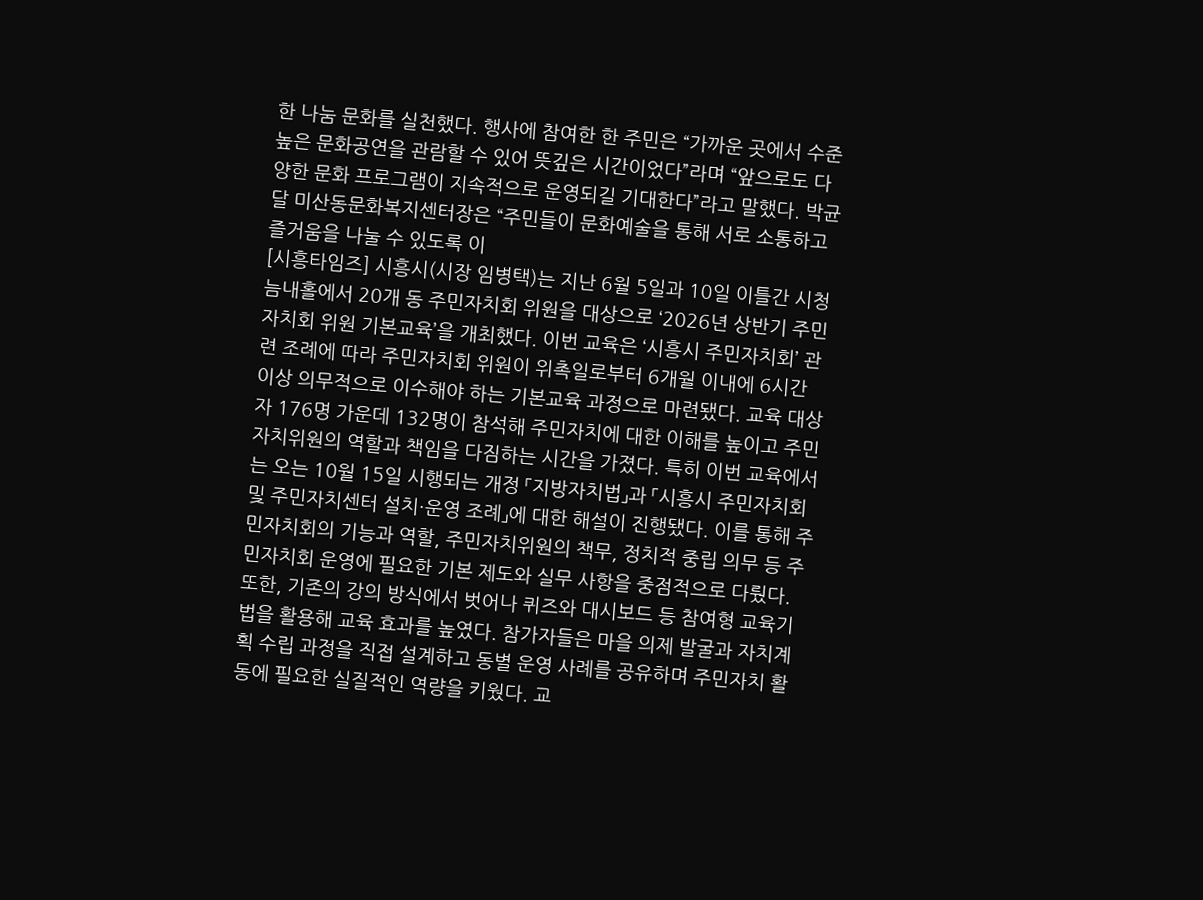한 나눔 문화를 실천했다. 행사에 참여한 한 주민은 “가까운 곳에서 수준 높은 문화공연을 관람할 수 있어 뜻깊은 시간이었다”라며 “앞으로도 다양한 문화 프로그램이 지속적으로 운영되길 기대한다”라고 말했다. 박균달 미산동문화복지센터장은 “주민들이 문화예술을 통해 서로 소통하고 즐거움을 나눌 수 있도록 이
[시흥타임즈] 시흥시(시장 임병택)는 지난 6월 5일과 10일 이틀간 시청 늠내홀에서 20개 동 주민자치회 위원을 대상으로 ‘2026년 상반기 주민자치회 위원 기본교육’을 개최했다. 이번 교육은 ‘시흥시 주민자치회’ 관련 조례에 따라 주민자치회 위원이 위촉일로부터 6개월 이내에 6시간 이상 의무적으로 이수해야 하는 기본교육 과정으로 마련됐다. 교육 대상자 176명 가운데 132명이 참석해 주민자치에 대한 이해를 높이고 주민자치위원의 역할과 책임을 다짐하는 시간을 가졌다. 특히 이번 교육에서는 오는 10월 15일 시행되는 개정 「지방자치법」과 「시흥시 주민자치회 및 주민자치센터 설치·운영 조례」에 대한 해설이 진행됐다. 이를 통해 주민자치회의 기능과 역할, 주민자치위원의 책무, 정치적 중립 의무 등 주민자치회 운영에 필요한 기본 제도와 실무 사항을 중점적으로 다뤘다. 또한, 기존의 강의 방식에서 벗어나 퀴즈와 대시보드 등 참여형 교육기법을 활용해 교육 효과를 높였다. 참가자들은 마을 의제 발굴과 자치계획 수립 과정을 직접 설계하고 동별 운영 사례를 공유하며 주민자치 활동에 필요한 실질적인 역량을 키웠다. 교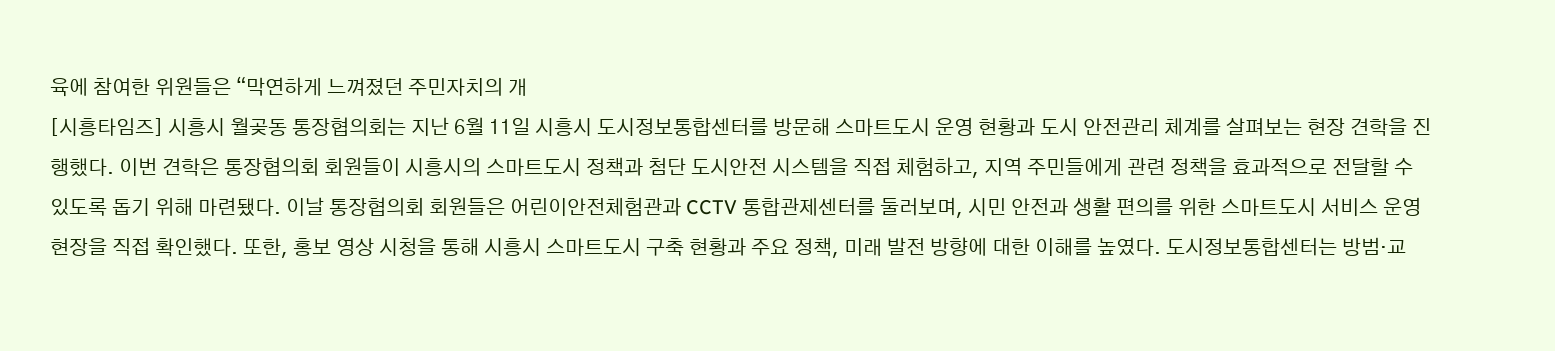육에 참여한 위원들은 “막연하게 느껴졌던 주민자치의 개
[시흥타임즈] 시흥시 월곶동 통장협의회는 지난 6월 11일 시흥시 도시정보통합센터를 방문해 스마트도시 운영 현황과 도시 안전관리 체계를 살펴보는 현장 견학을 진행했다. 이번 견학은 통장협의회 회원들이 시흥시의 스마트도시 정책과 첨단 도시안전 시스템을 직접 체험하고, 지역 주민들에게 관련 정책을 효과적으로 전달할 수 있도록 돕기 위해 마련됐다. 이날 통장협의회 회원들은 어린이안전체험관과 CCTV 통합관제센터를 둘러보며, 시민 안전과 생활 편의를 위한 스마트도시 서비스 운영 현장을 직접 확인했다. 또한, 홍보 영상 시청을 통해 시흥시 스마트도시 구축 현황과 주요 정책, 미래 발전 방향에 대한 이해를 높였다. 도시정보통합센터는 방범·교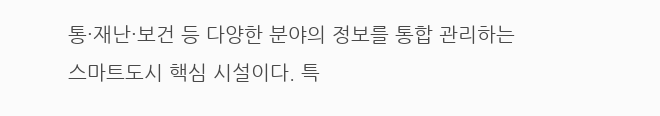통·재난·보건 등 다양한 분야의 정보를 통합 관리하는 스마트도시 핵심 시설이다. 특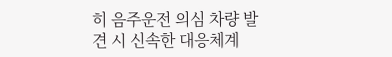히 음주운전 의심 차량 발견 시 신속한 대응체계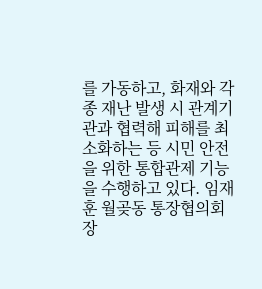를 가동하고, 화재와 각종 재난 발생 시 관계기관과 협력해 피해를 최소화하는 등 시민 안전을 위한 통합관제 기능을 수행하고 있다. 임재훈 월곶동 통장협의회장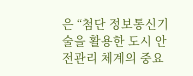은 “첨단 정보통신기술을 활용한 도시 안전관리 체계의 중요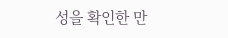성을 확인한 만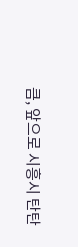큼, 앞으로 시흥시 탄탄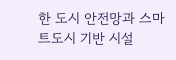한 도시 안전망과 스마트도시 기반 시설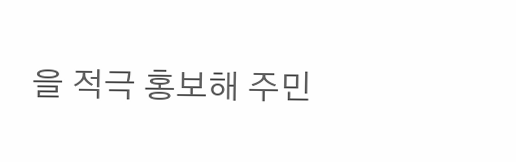을 적극 홍보해 주민